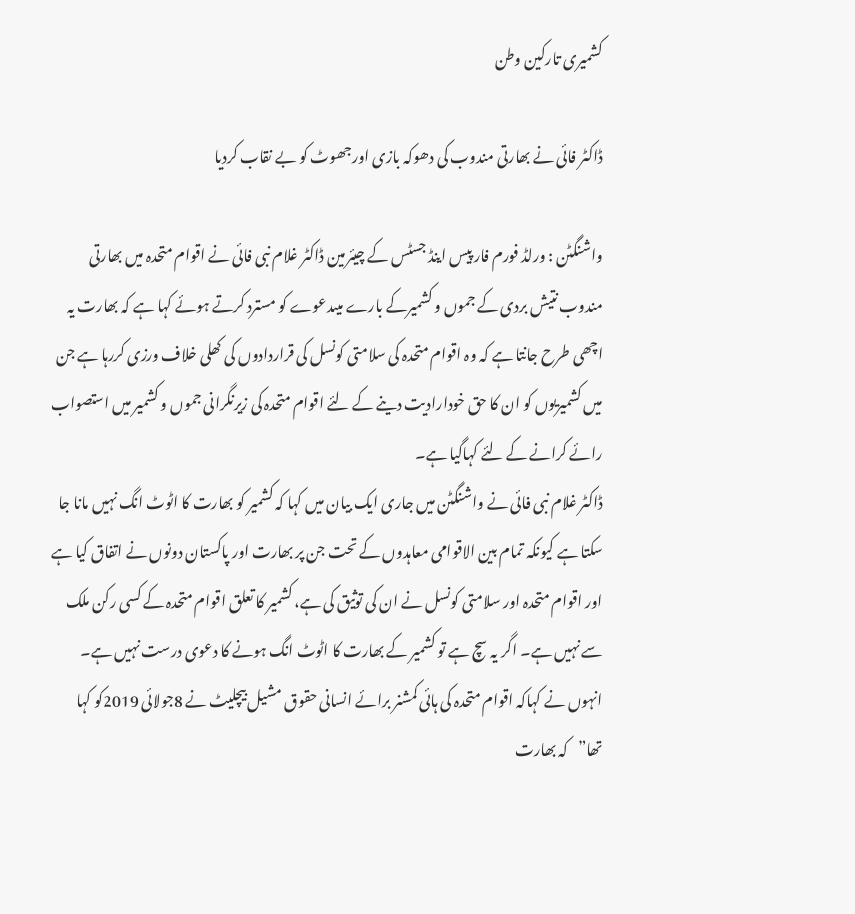کشمیری تارکین وطن

ڈاکٹر فائی نے بھارتی مندوب کی دھوکہ بازی اورجھوٹ کو بے نقاب کردیا

واشنگٹن : ورلڈ فورم فار پیس اینڈ جسٹس کے چیئرمین ڈاکٹر غلام نبی فائی نے اقوام متحدہ میں بھارتی مندوب نتیش بردی کے جموں و کشمیرکے بارے میںدعوے کو مسترد کرتے ہوئے کہا ہے کہ بھارت یہ اچھی طرح جانتا ہے کہ وہ اقوام متحدہ کی سلامتی کونسل کی قراردادوں کی کھلی خلاف ورزی کررہا ہے جن میں کشمیریوں کو ان کا حق خودارادیت دینے کے لئے اقوام متحدہ کی زیرنگرانی جموں و کشمیر میں استصواب رائے کرانے کے لئے کہاگیا ہے۔
ڈاکٹر غلام نبی فائی نے واشنگٹن میں جاری ایک بیان میں کہا کہ کشمیر کو بھارت کا اٹوٹ انگ نہیں مانا جا سکتا ہے کیونکہ تمام بین الاقوامی معاہدوں کے تحت جن پر بھارت اور پاکستان دونوں نے اتفاق کیا ہے اور اقوام متحدہ اور سلامتی کونسل نے ان کی توثیق کی ہے، کشمیر کا تعلق اقوام متحدہ کے کسی رکن ملک سے نہیں ہے۔ اگر یہ سچ ہے تو کشمیر کے بھارت کا اٹوٹ انگ ہونے کا دعوی درست نہیں ہے۔ انہوں نے کہاکہ اقوام متحدہ کی ہائی کمشنر برائے انسانی حقوق مشیل بیچلیٹ نے 8جولائی 2019کو کہا تھا”کہ بھارت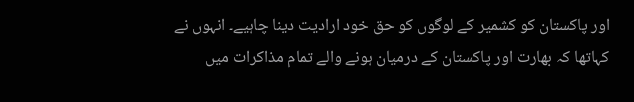اور پاکستان کو کشمیر کے لوگوں کو حق خود ارادیت دینا چاہیے۔ انہوں نے کہاتھا کہ بھارت اور پاکستان کے درمیان ہونے والے تمام مذاکرات میں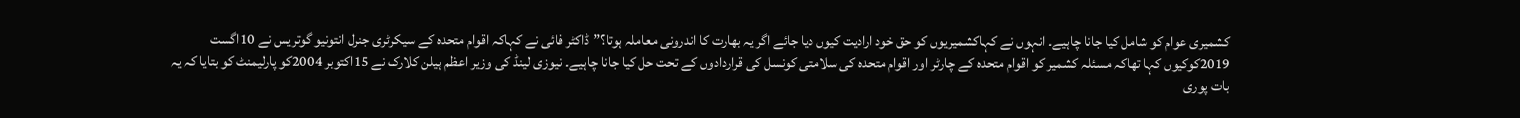کشمیری عوام کو شامل کیا جانا چاہیے۔ انہوں نے کہاکشمیریوں کو حق خود ارادیت کیوں دیا جائے اگر یہ بھارت کا اندرونی معاملہ ہوتا؟”ڈاکٹر فائی نے کہاکہ اقوام متحدہ کے سیکرٹری جنرل انتونیو گوتریس نے 10اگست 2019کوکیوں کہا تھاکہ مسئلہ کشمیر کو اقوام متحدہ کے چارٹر اور اقوام متحدہ کی سلامتی کونسل کی قراردادوں کے تحت حل کیا جانا چاہیے۔ نیوزی لینڈ کی وزیر اعظم ہیلن کلارک نے 15اکتوبر 2004کو پارلیمنٹ کو بتایا کہ یہ بات پوری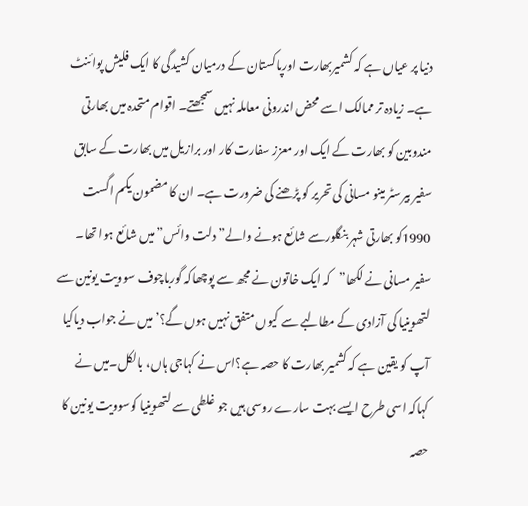دنیا پر عیاں ہے کہ کشمیربھارت اورپاکستان کے درمیان کشیدگی کا ایک فلیش پوائنٹ ہے۔ زیادہ تر ممالک اسے محض اندرونی معاملہ نہیں سمجھتے۔ اقوام متحدہ میں بھارتی مندوبین کو بھارت کے ایک اور معزز سفارت کار اور برازیل میں بھارت کے سابق سفیر بیرسٹر مینو مسانی کی تحریر کو پڑھنے کی ضرورت ہے۔ ان کا مضمون یکم اگست 1990کو بھارتی شہر بنگلورسے شائع ہونے والے” دلت وائس”میں شائع ہوا تھا۔ سفیر مسانی نے لکھا”کہ ایک خاتون نے مجھ سے پوچھاکہ گورباچوف سوویت یونین سے لتھوینیا کی آزادی کے مطالبے سے کیوں متفق نہیں ہوں گے؟’میں نے جواب دیاکیا آپ کو یقین ہے کہ کشمیر بھارت کا حصہ ہے؟اس نے کہاجی ہاں، بالکل۔میں نے کہاکہ اسی طرح ایسے بہت سارے روسی ہیں جو غلطی سے لتھوینیا کوسوویت یونین کا حصہ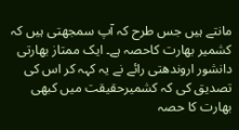مانتے ہیں جس طرح کہ آپ سمجھتی ہیں کہ کشمیر بھارت کاحصہ ہے۔ ایک ممتاز بھارتی دانشور اروندھتی رائے نے یہ کہہ کر اس کی تصدیق کی کہ کشمیرحقیقت میں کبھی بھارت کا حصہ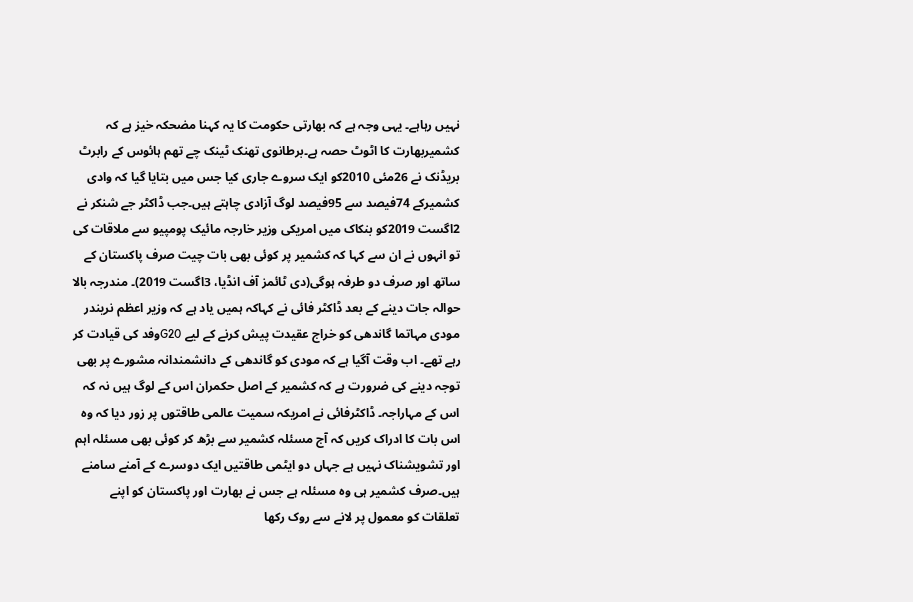نہیں رہاہے۔ یہی وجہ ہے کہ بھارتی حکومت کا یہ کہنا مضحکہ خیز ہے کہ کشمیربھارت کا اٹوٹ حصہ ہے۔برطانوی تھنک ٹینک چے تھم ہائوس کے رابرٹ بریڈنک نے 26مئی 2010کو ایک سروے جاری کیا جس میں بتایا گیا کہ وادی کشمیرکے 74فیصد سے 95فیصد لوگ آزادی چاہتے ہیں۔جب ڈاکٹر جے شنکر نے 2اگست 2019کو بنکاک میں امریکی وزیر خارجہ مائیک پومپیو سے ملاقات کی تو انہوں نے ان سے کہا کہ کشمیر پر کوئی بھی بات چیت صرف پاکستان کے ساتھ اور صرف دو طرفہ ہوگی(دی ٹائمز آف انڈیا، 3اگست 2019)۔ مندرجہ بالا حوالہ جات دینے کے بعد ڈاکٹر فائی نے کہاکہ ہمیں یاد ہے کہ وزیر اعظم نریندر مودی مہاتما گاندھی کو خراج عقیدت پیش کرنے کے لیے G20وفد کی قیادت کر رہے تھے۔ اب وقت آگیا ہے کہ مودی کو گاندھی کے دانشمندانہ مشورے پر بھی توجہ دینے کی ضرورت ہے کہ کشمیر کے اصل حکمران اس کے لوگ ہیں نہ کہ اس کے مہاراجہ۔ ڈاکٹرفائی نے امریکہ سمیت عالمی طاقتوں پر زور دیا کہ وہ اس بات کا ادراک کریں کہ آج مسئلہ کشمیر سے بڑھ کر کوئی بھی مسئلہ اہم اور تشویشناک نہیں ہے جہاں دو ایٹمی طاقتیں ایک دوسرے کے آمنے سامنے ہیں۔صرف کشمیر ہی وہ مسئلہ ہے جس نے بھارت اور پاکستان کو اپنے تعلقات کو معمول پر لانے سے روک رکھا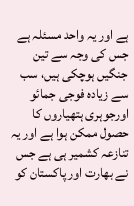ہے اور یہ واحد مسئلہ ہے جس کی وجہ سے تین جنگیں ہوچکی ہیں، سب سے زیادہ فوجی جمائو اورجوہری ہتھیاروں کا حصول ممکن ہوا ہے اور یہ تنازعہ کشمیر ہی ہے جس نے بھارت اور پاکستان کو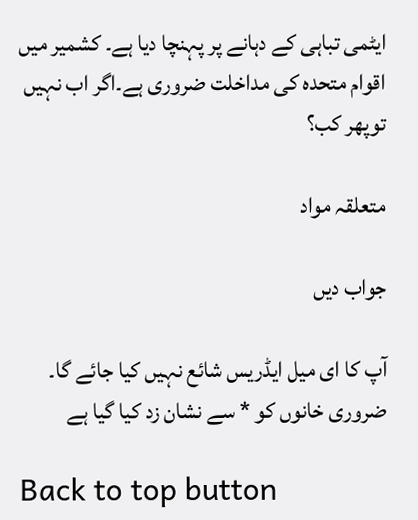ایٹمی تباہی کے دہانے پر پہنچا دیا ہے۔ کشمیر میں اقوام متحدہ کی مداخلت ضروری ہے۔اگر اب نہیں توپھر کب؟

متعلقہ مواد

جواب دیں

آپ کا ای میل ایڈریس شائع نہیں کیا جائے گا۔ ضروری خانوں کو * سے نشان زد کیا گیا ہے

Back to top button